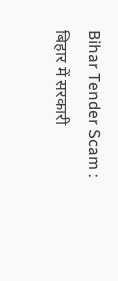Bihar Tender Scam : बिहार में सरकारी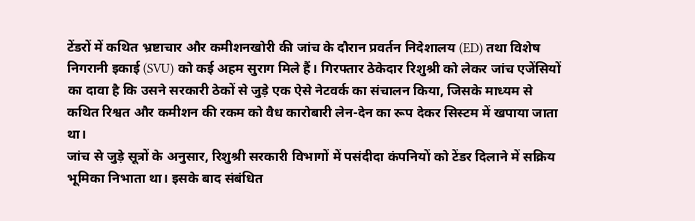टेंडरों में कथित भ्रष्टाचार और कमीशनखोरी की जांच के दौरान प्रवर्तन निदेशालय (ED) तथा विशेष निगरानी इकाई (SVU) को कई अहम सुराग मिले हैं। गिरफ्तार ठेकेदार रिशुश्री को लेकर जांच एजेंसियों का दावा है कि उसने सरकारी ठेकों से जुड़े एक ऐसे नेटवर्क का संचालन किया, जिसके माध्यम से कथित रिश्वत और कमीशन की रकम को वैध कारोबारी लेन-देन का रूप देकर सिस्टम में खपाया जाता था।
जांच से जुड़े सूत्रों के अनुसार, रिशुश्री सरकारी विभागों में पसंदीदा कंपनियों को टेंडर दिलाने में सक्रिय भूमिका निभाता था। इसके बाद संबंधित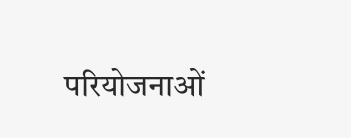परियोजनाओं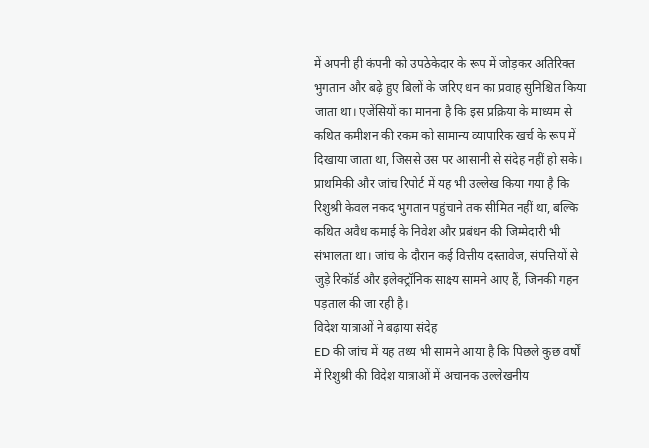में अपनी ही कंपनी को उपठेकेदार के रूप में जोड़कर अतिरिक्त भुगतान और बढ़े हुए बिलों के जरिए धन का प्रवाह सुनिश्चित किया जाता था। एजेंसियों का मानना है कि इस प्रक्रिया के माध्यम से कथित कमीशन की रकम को सामान्य व्यापारिक खर्च के रूप में दिखाया जाता था, जिससे उस पर आसानी से संदेह नहीं हो सके।
प्राथमिकी और जांच रिपोर्ट में यह भी उल्लेख किया गया है कि रिशुश्री केवल नकद भुगतान पहुंचाने तक सीमित नहीं था, बल्कि कथित अवैध कमाई के निवेश और प्रबंधन की जिम्मेदारी भी संभालता था। जांच के दौरान कई वित्तीय दस्तावेज, संपत्तियों से जुड़े रिकॉर्ड और इलेक्ट्रॉनिक साक्ष्य सामने आए हैं, जिनकी गहन पड़ताल की जा रही है।
विदेश यात्राओं ने बढ़ाया संदेह
ED की जांच में यह तथ्य भी सामने आया है कि पिछले कुछ वर्षों में रिशुश्री की विदेश यात्राओं में अचानक उल्लेखनीय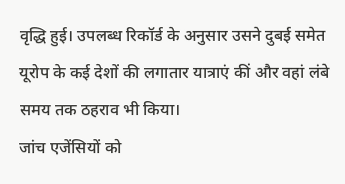वृद्धि हुई। उपलब्ध रिकॉर्ड के अनुसार उसने दुबई समेत यूरोप के कई देशों की लगातार यात्राएं कीं और वहां लंबे समय तक ठहराव भी किया।
जांच एजेंसियों को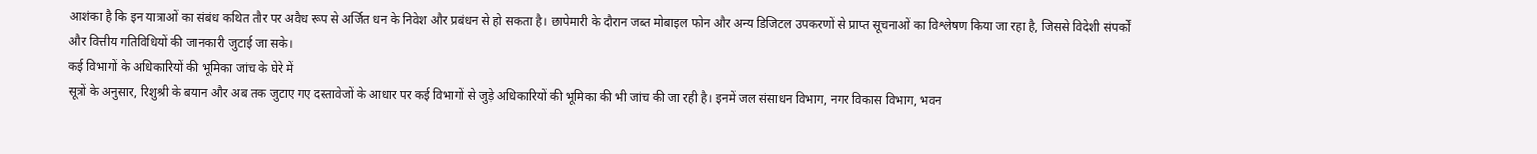आशंका है कि इन यात्राओं का संबंध कथित तौर पर अवैध रूप से अर्जित धन के निवेश और प्रबंधन से हो सकता है। छापेमारी के दौरान जब्त मोबाइल फोन और अन्य डिजिटल उपकरणों से प्राप्त सूचनाओं का विश्लेषण किया जा रहा है, जिससे विदेशी संपर्कों और वित्तीय गतिविधियों की जानकारी जुटाई जा सके।
कई विभागों के अधिकारियों की भूमिका जांच के घेरे में
सूत्रों के अनुसार, रिशुश्री के बयान और अब तक जुटाए गए दस्तावेजों के आधार पर कई विभागों से जुड़े अधिकारियों की भूमिका की भी जांच की जा रही है। इनमें जल संसाधन विभाग, नगर विकास विभाग, भवन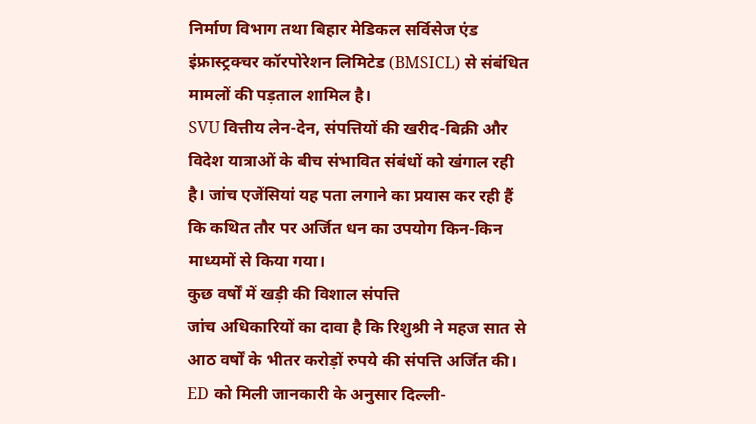निर्माण विभाग तथा बिहार मेडिकल सर्विसेज एंड इंफ्रास्ट्रक्चर कॉरपोरेशन लिमिटेड (BMSICL) से संबंधित मामलों की पड़ताल शामिल है।
SVU वित्तीय लेन-देन, संपत्तियों की खरीद-बिक्री और विदेश यात्राओं के बीच संभावित संबंधों को खंगाल रही है। जांच एजेंसियां यह पता लगाने का प्रयास कर रही हैं कि कथित तौर पर अर्जित धन का उपयोग किन-किन माध्यमों से किया गया।
कुछ वर्षों में खड़ी की विशाल संपत्ति
जांच अधिकारियों का दावा है कि रिशुश्री ने महज सात से आठ वर्षों के भीतर करोड़ों रुपये की संपत्ति अर्जित की। ED को मिली जानकारी के अनुसार दिल्ली-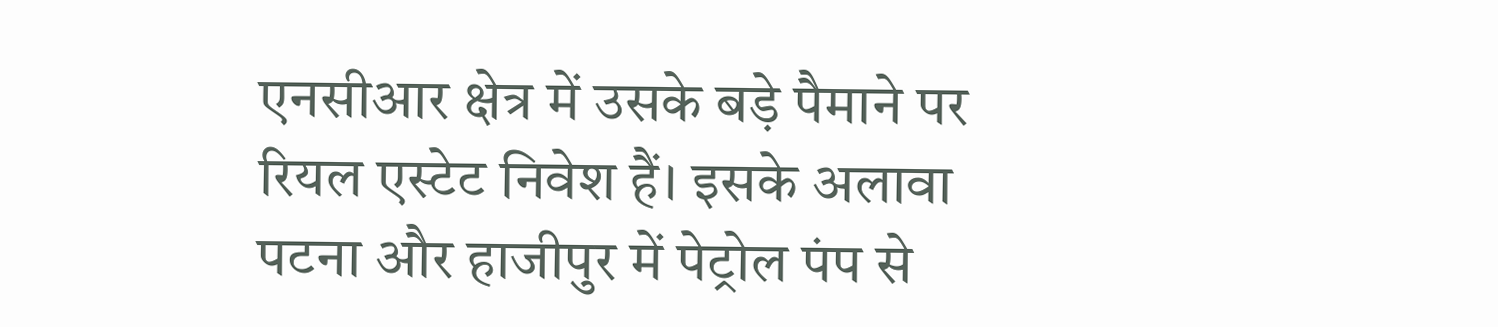एनसीआर क्षेत्र में उसके बड़े पैमाने पर रियल एस्टेट निवेश हैं। इसके अलावा पटना और हाजीपुर में पेट्रोल पंप से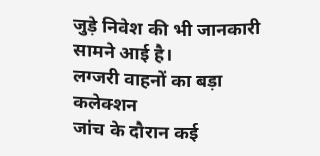जुड़े निवेश की भी जानकारी सामने आई है।
लग्जरी वाहनों का बड़ा कलेक्शन
जांच के दौरान कई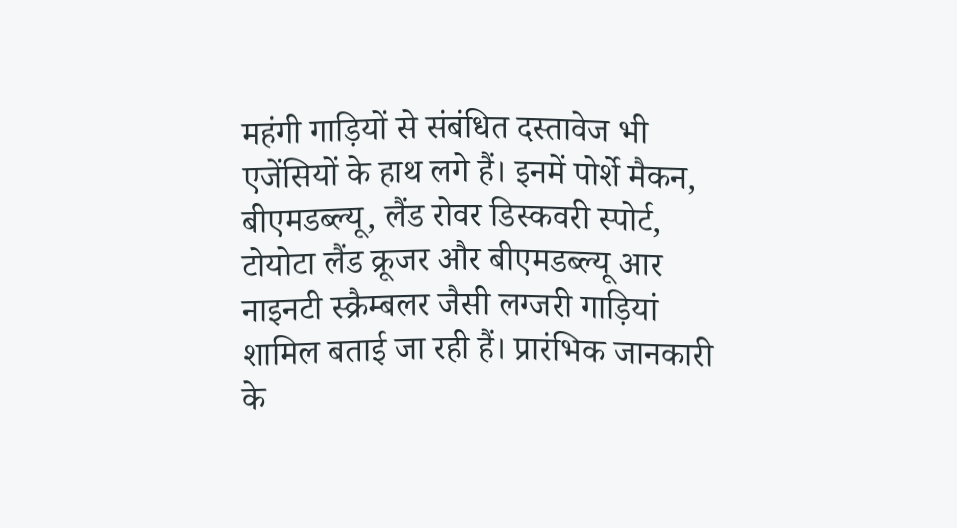महंगी गाड़ियों से संबंधित दस्तावेज भी एजेंसियों के हाथ लगे हैं। इनमें पोर्शे मैकन, बीएमडब्ल्यू, लैंड रोवर डिस्कवरी स्पोर्ट, टोयोटा लैंड क्रूजर और बीएमडब्ल्यू आर नाइनटी स्क्रैम्बलर जैसी लग्जरी गाड़ियां शामिल बताई जा रही हैं। प्रारंभिक जानकारी के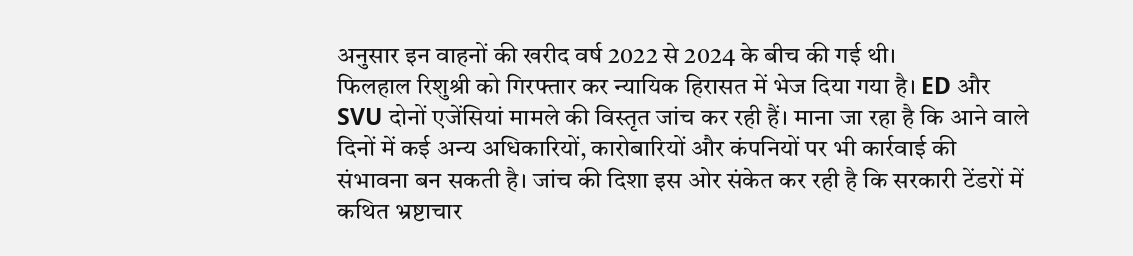अनुसार इन वाहनों की खरीद वर्ष 2022 से 2024 के बीच की गई थी।
फिलहाल रिशुश्री को गिरफ्तार कर न्यायिक हिरासत में भेज दिया गया है। ED और SVU दोनों एजेंसियां मामले की विस्तृत जांच कर रही हैं। माना जा रहा है कि आने वाले दिनों में कई अन्य अधिकारियों, कारोबारियों और कंपनियों पर भी कार्रवाई की संभावना बन सकती है। जांच की दिशा इस ओर संकेत कर रही है कि सरकारी टेंडरों में कथित भ्रष्टाचार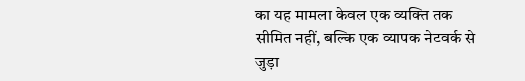का यह मामला केवल एक व्यक्ति तक सीमित नहीं, बल्कि एक व्यापक नेटवर्क से जुड़ा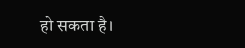हो सकता है।